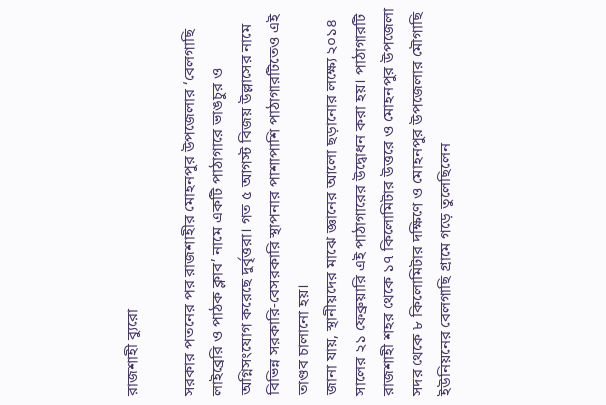রাজশাহী ব্যুরো

সরকার পতনের পর রাজশাহীর মোহনপুর উপজেলার ‘বেলগাছি লাইব্রেরি ও পাঠক ক্লাব’ নামে একটি পাঠাগারে ভাঙচুর ও অগ্নিসংযোগ করেছে দুর্বৃত্তরা। গত ৫ আগস্ট বিজয় উল্লাসের নামে বিভিন্ন সরকারি-বেসরকারি স্থাপনার পাশাপাশি পাঠাগারটিতেও এই তাণ্ডব চালানো হয়।
জানা যায়, স্থানীয়দের মাঝে জ্ঞানের আলো ছড়ানোর লক্ষ্যে ২০১৪ সালের ২১ ফেব্রুয়ারি এই পাঠাগারের উদ্বোধন করা হয়। পাঠাগারটি রাজশাহী শহর থেকে ১৭ কিলোমিটার উত্তরে ও মোহনপুর উপজেলা সদর থেকে ৮ কিলোমিটার দক্ষিণে ও মোহনপুর উপজেলার মৌগাছি ইউনিয়নের বেলগাছি গ্রামে গড়ে তুলেছিলেন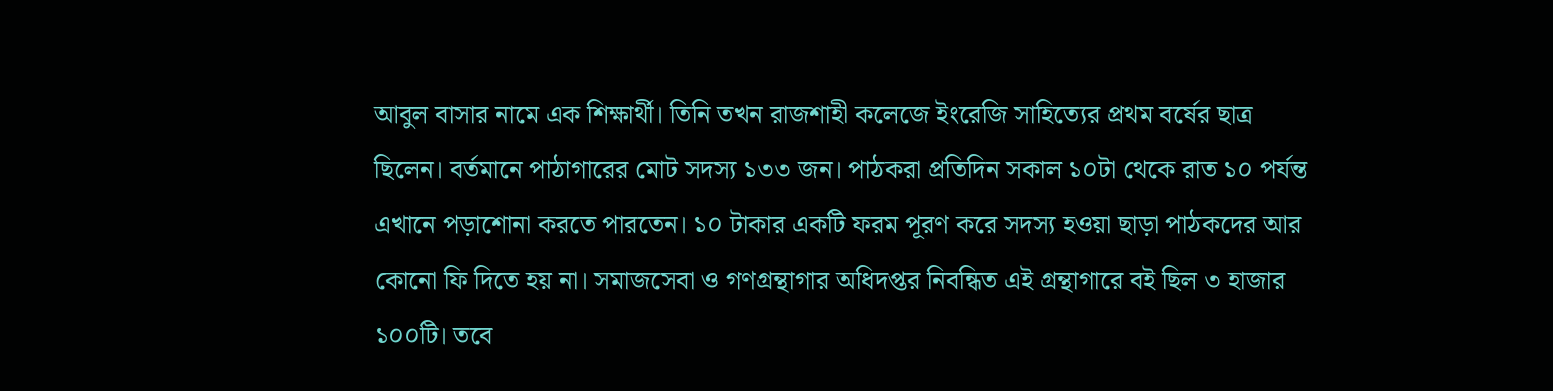আবুল বাসার নামে এক শিক্ষার্থী। তিনি তখন রাজশাহী কলেজে ইংরেজি সাহিত্যের প্রথম বর্ষের ছাত্র ছিলেন। বর্তমানে পাঠাগারের মোট সদস্য ১৩৩ জন। পাঠকরা প্রতিদিন সকাল ১০টা থেকে রাত ১০ পর্যন্ত এখানে পড়াশোনা করতে পারতেন। ১০ টাকার একটি ফরম পূরণ করে সদস্য হওয়া ছাড়া পাঠকদের আর কোনো ফি দিতে হয় না। সমাজসেবা ও গণগ্রন্থাগার অধিদপ্তর নিবন্ধিত এই গ্রন্থাগারে বই ছিল ৩ হাজার ১০০টি। তবে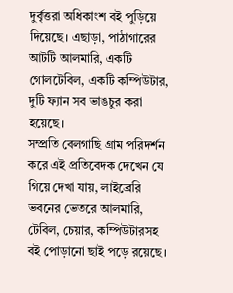দুর্বৃত্তরা অধিকাংশ বই পুড়িয়ে দিয়েছে। এছাড়া, পাঠাগারের আটটি আলমারি, একটি গোলটেবিল, একটি কম্পিউটার, দুটি ফ্যান সব ভাঙচুর করা হয়েছে।
সম্প্রতি বেলগাছি গ্রাম পরিদর্শন করে এই প্রতিবেদক দেখেন যে গিয়ে দেখা যায়, লাইব্রেরি ভবনের ভেতরে আলমারি, টেবিল, চেয়ার, কম্পিউটারসহ বই পোড়ানো ছাই পড়ে রয়েছে।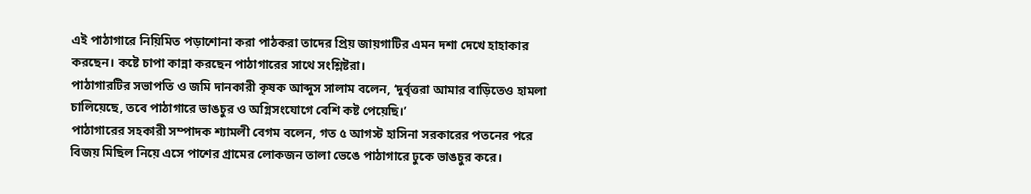এই পাঠাগারে নিয়িমিত পড়াশোনা করা পাঠকরা তাদের প্রিয় জায়গাটির এমন দশা দেখে হাহাকার করছেন। কষ্টে চাপা কান্না করছেন পাঠাগারের সাথে সংশ্লিষ্টরা।
পাঠাগারটির সভাপতি ও জমি দানকারী কৃষক আব্দুস সালাম বলেন, ‘দুর্বৃত্তরা আমার বাড়িতেও হামলা চালিয়েছে, তবে পাঠাগারে ভাঙচুর ও অগ্নিসংযোগে বেশি কষ্ট পেয়েছি।’
পাঠাগারের সহকারী সম্পাদক শ্যামলী বেগম বলেন, গত ৫ আগস্ট হাসিনা সরকারের পতনের পরে বিজয় মিছিল নিয়ে এসে পাশের গ্রামের লোকজন তালা ভেঙে পাঠাগারে ঢুকে ভাঙচুর করে।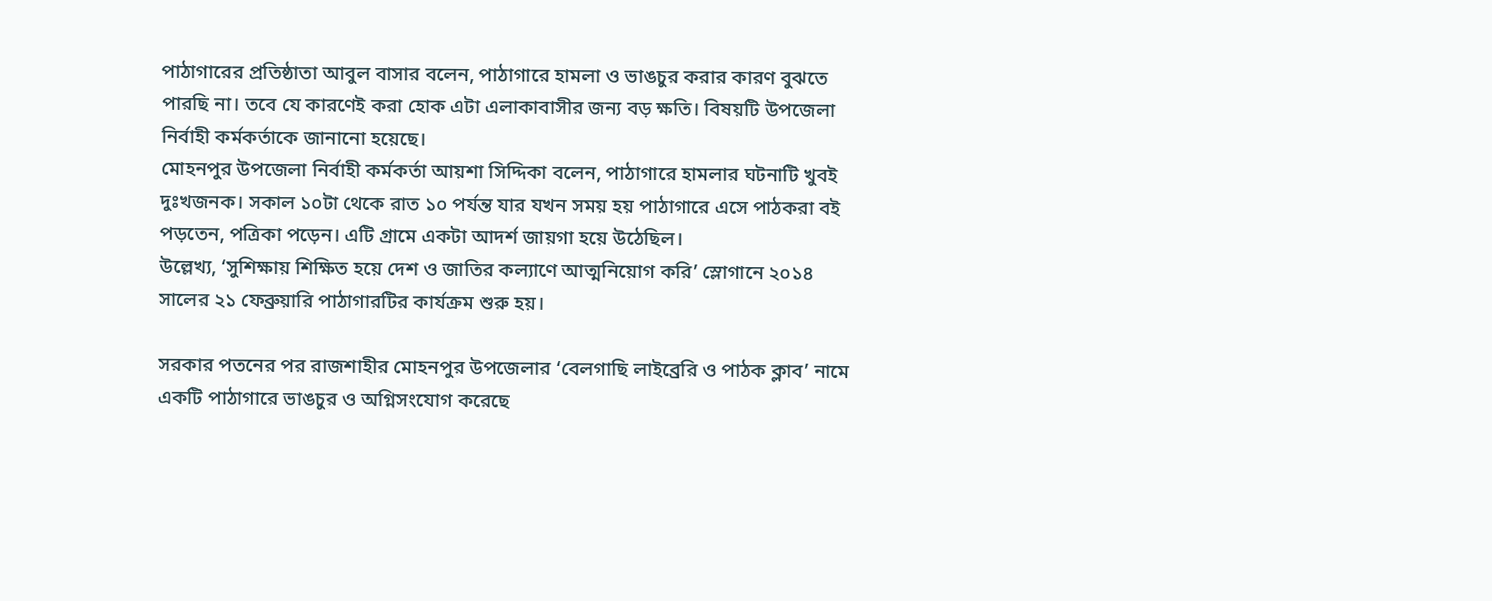পাঠাগারের প্রতিষ্ঠাতা আবুল বাসার বলেন, পাঠাগারে হামলা ও ভাঙচুর করার কারণ বুঝতে পারছি না। তবে যে কারণেই করা হোক এটা এলাকাবাসীর জন্য বড় ক্ষতি। বিষয়টি উপজেলা নির্বাহী কর্মকর্তাকে জানানো হয়েছে।
মোহনপুর উপজেলা নির্বাহী কর্মকর্তা আয়শা সিদ্দিকা বলেন, পাঠাগারে হামলার ঘটনাটি খুবই দুঃখজনক। সকাল ১০টা থেকে রাত ১০ পর্যন্ত যার যখন সময় হয় পাঠাগারে এসে পাঠকরা বই পড়তেন, পত্রিকা পড়েন। এটি গ্রামে একটা আদর্শ জায়গা হয়ে উঠেছিল।
উল্লেখ্য, ‘সুশিক্ষায় শিক্ষিত হয়ে দেশ ও জাতির কল্যাণে আত্মনিয়োগ করি’ স্লোগানে ২০১৪ সালের ২১ ফেব্রুয়ারি পাঠাগারটির কার্যক্রম শুরু হয়।

সরকার পতনের পর রাজশাহীর মোহনপুর উপজেলার ‘বেলগাছি লাইব্রেরি ও পাঠক ক্লাব’ নামে একটি পাঠাগারে ভাঙচুর ও অগ্নিসংযোগ করেছে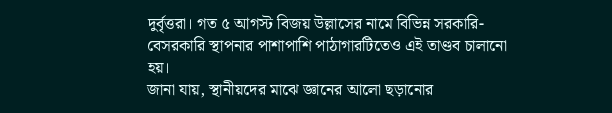দুর্বৃত্তরা। গত ৫ আগস্ট বিজয় উল্লাসের নামে বিভিন্ন সরকারি-বেসরকারি স্থাপনার পাশাপাশি পাঠাগারটিতেও এই তাণ্ডব চালানো হয়।
জানা যায়, স্থানীয়দের মাঝে জ্ঞানের আলো ছড়ানোর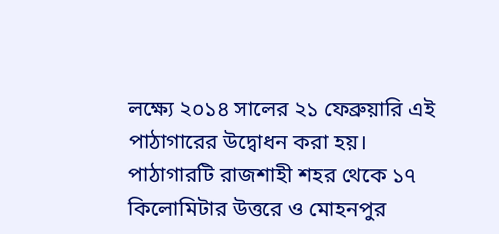লক্ষ্যে ২০১৪ সালের ২১ ফেব্রুয়ারি এই পাঠাগারের উদ্বোধন করা হয়। পাঠাগারটি রাজশাহী শহর থেকে ১৭ কিলোমিটার উত্তরে ও মোহনপুর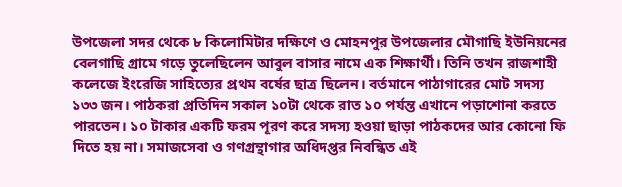উপজেলা সদর থেকে ৮ কিলোমিটার দক্ষিণে ও মোহনপুর উপজেলার মৌগাছি ইউনিয়নের বেলগাছি গ্রামে গড়ে তুলেছিলেন আবুল বাসার নামে এক শিক্ষার্থী। তিনি তখন রাজশাহী কলেজে ইংরেজি সাহিত্যের প্রথম বর্ষের ছাত্র ছিলেন। বর্তমানে পাঠাগারের মোট সদস্য ১৩৩ জন। পাঠকরা প্রতিদিন সকাল ১০টা থেকে রাত ১০ পর্যন্ত এখানে পড়াশোনা করতে পারতেন। ১০ টাকার একটি ফরম পূরণ করে সদস্য হওয়া ছাড়া পাঠকদের আর কোনো ফি দিতে হয় না। সমাজসেবা ও গণগ্রন্থাগার অধিদপ্তর নিবন্ধিত এই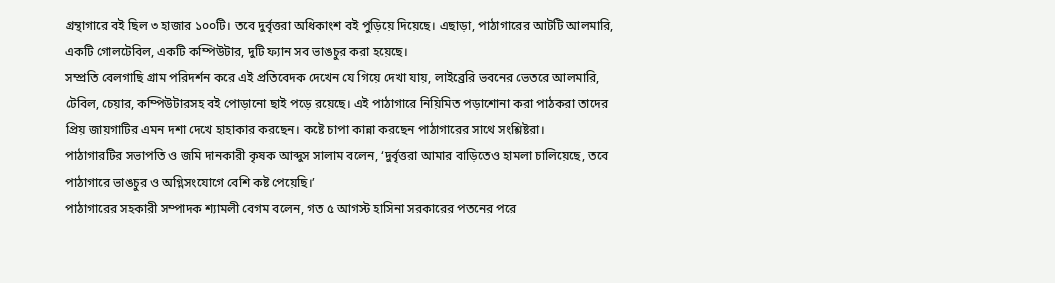গ্রন্থাগারে বই ছিল ৩ হাজার ১০০টি। তবে দুর্বৃত্তরা অধিকাংশ বই পুড়িয়ে দিয়েছে। এছাড়া, পাঠাগারের আটটি আলমারি, একটি গোলটেবিল, একটি কম্পিউটার, দুটি ফ্যান সব ভাঙচুর করা হয়েছে।
সম্প্রতি বেলগাছি গ্রাম পরিদর্শন করে এই প্রতিবেদক দেখেন যে গিয়ে দেখা যায়, লাইব্রেরি ভবনের ভেতরে আলমারি, টেবিল, চেয়ার, কম্পিউটারসহ বই পোড়ানো ছাই পড়ে রয়েছে। এই পাঠাগারে নিয়িমিত পড়াশোনা করা পাঠকরা তাদের প্রিয় জায়গাটির এমন দশা দেখে হাহাকার করছেন। কষ্টে চাপা কান্না করছেন পাঠাগারের সাথে সংশ্লিষ্টরা।
পাঠাগারটির সভাপতি ও জমি দানকারী কৃষক আব্দুস সালাম বলেন, ‘দুর্বৃত্তরা আমার বাড়িতেও হামলা চালিয়েছে, তবে পাঠাগারে ভাঙচুর ও অগ্নিসংযোগে বেশি কষ্ট পেয়েছি।’
পাঠাগারের সহকারী সম্পাদক শ্যামলী বেগম বলেন, গত ৫ আগস্ট হাসিনা সরকারের পতনের পরে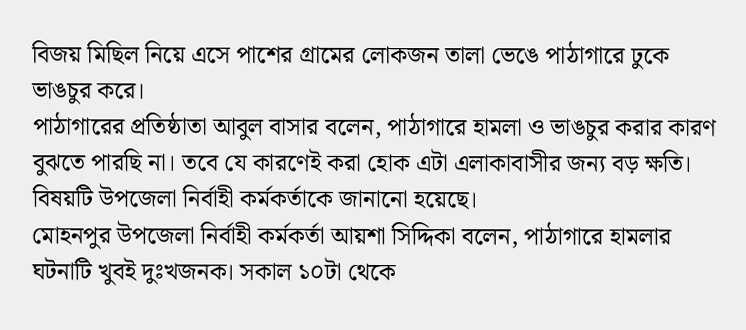বিজয় মিছিল নিয়ে এসে পাশের গ্রামের লোকজন তালা ভেঙে পাঠাগারে ঢুকে ভাঙচুর করে।
পাঠাগারের প্রতিষ্ঠাতা আবুল বাসার বলেন, পাঠাগারে হামলা ও ভাঙচুর করার কারণ বুঝতে পারছি না। তবে যে কারণেই করা হোক এটা এলাকাবাসীর জন্য বড় ক্ষতি। বিষয়টি উপজেলা নির্বাহী কর্মকর্তাকে জানানো হয়েছে।
মোহনপুর উপজেলা নির্বাহী কর্মকর্তা আয়শা সিদ্দিকা বলেন, পাঠাগারে হামলার ঘটনাটি খুবই দুঃখজনক। সকাল ১০টা থেকে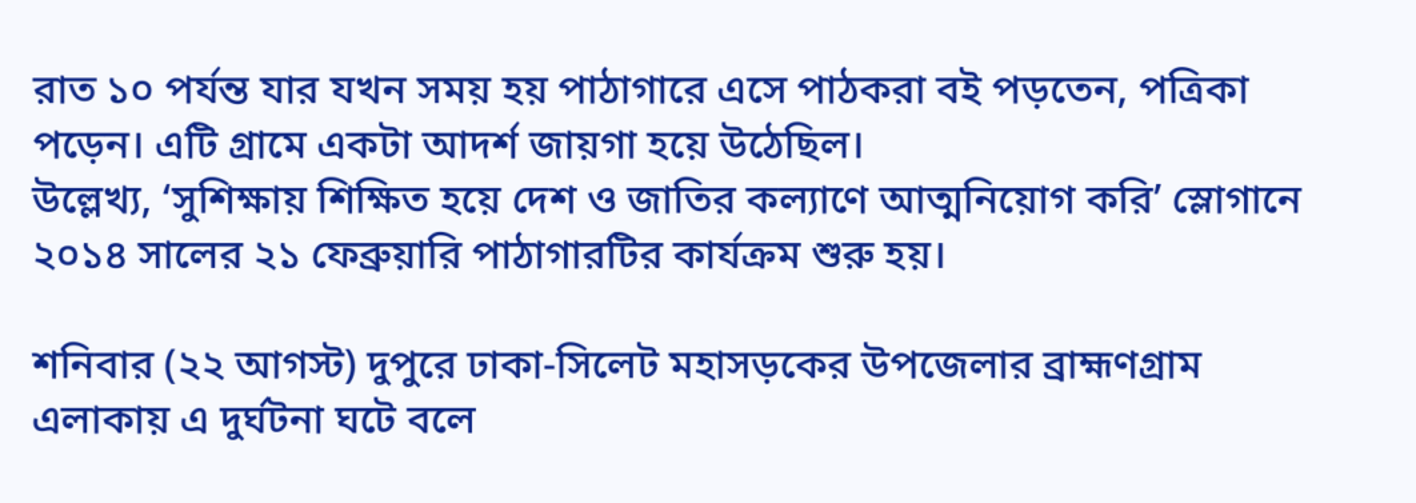রাত ১০ পর্যন্ত যার যখন সময় হয় পাঠাগারে এসে পাঠকরা বই পড়তেন, পত্রিকা পড়েন। এটি গ্রামে একটা আদর্শ জায়গা হয়ে উঠেছিল।
উল্লেখ্য, ‘সুশিক্ষায় শিক্ষিত হয়ে দেশ ও জাতির কল্যাণে আত্মনিয়োগ করি’ স্লোগানে ২০১৪ সালের ২১ ফেব্রুয়ারি পাঠাগারটির কার্যক্রম শুরু হয়।

শনিবার (২২ আগস্ট) দুপুরে ঢাকা-সিলেট মহাসড়কের উপজেলার ব্রাহ্মণগ্রাম এলাকায় এ দুর্ঘটনা ঘটে বলে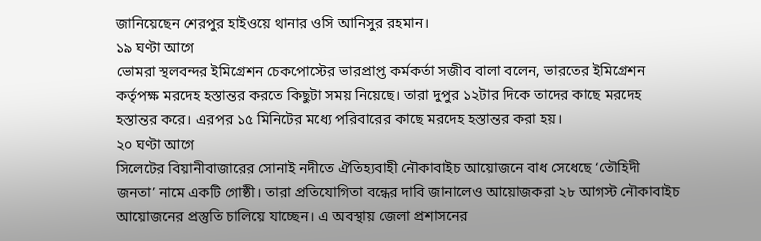জানিয়েছেন শেরপুর হাইওয়ে থানার ওসি আনিসুর রহমান।
১৯ ঘণ্টা আগে
ভোমরা স্থলবন্দর ইমিগ্রেশন চেকপোস্টের ভারপ্রাপ্ত কর্মকর্তা সজীব বালা বলেন, ভারতের ইমিগ্রেশন কর্তৃপক্ষ মরদেহ হস্তান্তর করতে কিছুটা সময় নিয়েছে। তারা দুপুর ১২টার দিকে তাদের কাছে মরদেহ হস্তান্তর করে। এরপর ১৫ মিনিটের মধ্যে পরিবারের কাছে মরদেহ হস্তান্তর করা হয়।
২০ ঘণ্টা আগে
সিলেটের বিয়ানীবাজারের সোনাই নদীতে ঐতিহ্যবাহী নৌকাবাইচ আয়োজনে বাধ সেধেছে ‘তৌহিদী জনতা’ নামে একটি গোষ্ঠী। তারা প্রতিযোগিতা বন্ধের দাবি জানালেও আয়োজকরা ২৮ আগস্ট নৌকাবাইচ আয়োজনের প্রস্তুতি চালিয়ে যাচ্ছেন। এ অবস্থায় জেলা প্রশাসনের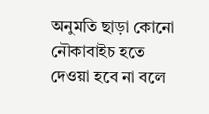অনুমতি ছাড়া কোনো নৌকাবাইচ হতে দেওয়া হবে না বলে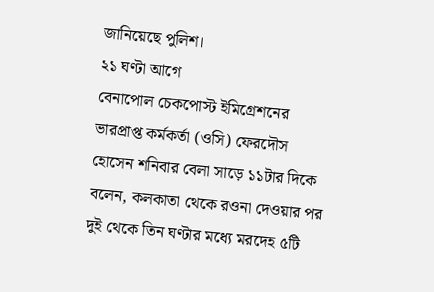জানিয়েছে পুলিশ।
২১ ঘণ্টা আগে
বেনাপোল চেকপোস্ট ইমিগ্রেশনের ভারপ্রাপ্ত কর্মকর্তা (ওসি) ফেরদৌস হোসেন শনিবার বেলা সাড়ে ১১টার দিকে বলেন, কলকাতা থেকে রওনা দেওয়ার পর দুই থেকে তিন ঘণ্টার মধ্যে মরদেহ ৫টি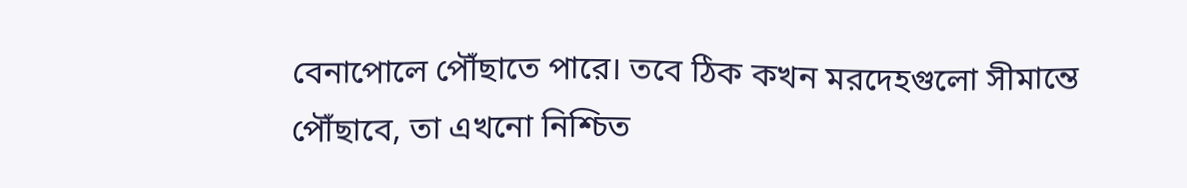বেনাপোলে পৌঁছাতে পারে। তবে ঠিক কখন মরদেহগুলো সীমান্তে পৌঁছাবে, তা এখনো নিশ্চিত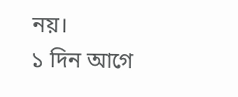নয়।
১ দিন আগে